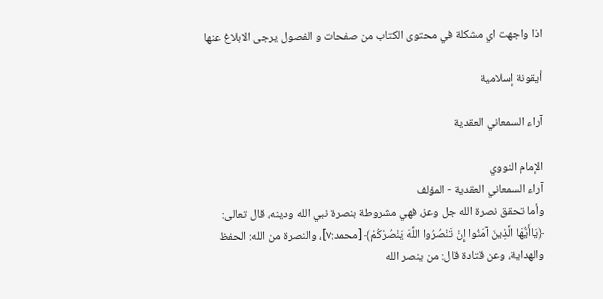اذا واجهت اي مشكلة في محتوى الكتاب من صفحات و الفصول يرجى الابلاغ عنها

أيقونة إسلامية

آراء السمعاني العقدية

الإمام النووي
آراء السمعاني العقدية - المؤلف
وأما تحقق نصرة الله جل وعز، فهي مشروطة بنصرة نبي الله ودينه، قال تعالى: ﴿يَاأَيُّهَا الَّذِينَ آمَنُوا إِنْ تَنْصُرُوا اللَّهَ يَنْصُرْكُمْ﴾ [محمد:٧]، والنصرة من الله: الحفظ والهداية، وعن قتادة قال: من ينصر الله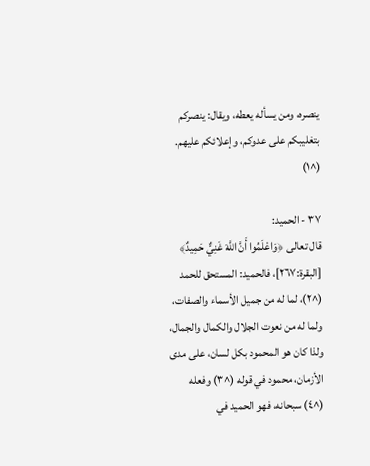ينصره، ومن يسأله يعطه، ويقال: ينصركم بتغليبكم على عدوكم، وإعلائكم عليهم. (^١)

٣٧ - الحميد:
قال تعالى ﴿وَاعْلَمُوا أَنَّ اللَّهَ غَنِيٌّ حَمِيدٌ﴾ [البقرة:٢٦٧]، فالحميد: المستحق للحمد (^٢)، لما له من جميل الأسماء والصفات، ولما له من نعوت الجلال والكمال والجمال، ولذا كان هو المحمود بكل لسان، على مدى الأزمان، محمود في قوله (^٣) وفعله (^٤) سبحانه، فهو الحميد في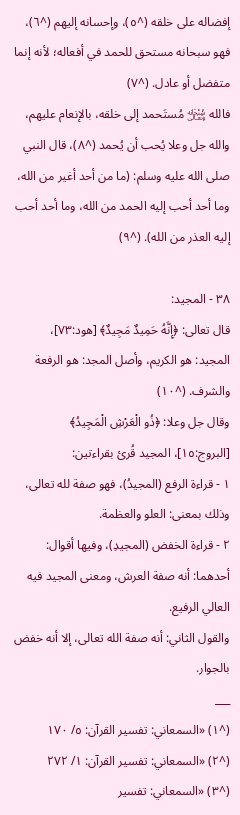إفضاله على خلقه (^٥)، وإحسانه إليهم (^٦)، فهو سبحانه مستحق للحمد في أفعاله؛ لأنه إنما متفضل أو عادل. (^٧)
فالله ﷾ مُستَحمد إلى خلقه، بالإنعام عليهم، والله جل وعلا يُحب أن يُحمد (^٨)، قال النبي صلى الله عليه وسلم: (ما من أحد أغير من الله، وما أحد أحب إليه الحمد من الله، وما أحد أحب إليه العذر من الله). (^٩)

٣٨ - المجيد:
قال تعالى: ﴿إِنَّهُ حَمِيدٌ مَجِيدٌ﴾ [هود:٧٣]، المجيد: هو الكريم، وأصل المجد: هو الرفعة والشرف. (^١٠)
وقال جل وعلا: ﴿ذُو الْعَرْشِ الْمَجِيدُ﴾ [البروج:١٥]، المجيد قُرئ بقراءتين:
١ - قراءة الرفع (المجيدُ)، فهو صفة لله تعالى، وذلك بمعنى: العلو والعظمة.
٢ - قراءة الخفض (المجيدِ)، وفيها أقوال:
أحدهما: أنه صفة العرش، ومعنى المجيد فيه العالي الرفيع.
والقول الثاني: أنه صفة الله تعالى، إلا أنه خفض بالجوار.
___
(^١) «السمعاني: تفسير القرآن: ٥/ ١٧٠
(^٢) «السمعاني: تفسير القرآن: ١/ ٢٧٢
(^٣) «السمعاني: تفسير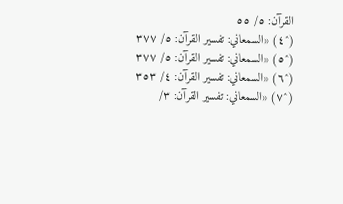القرآن: ٥/ ٥٥
(^٤) «السمعاني: تفسير القرآن: ٥/ ٣٧٧
(^٥) «السمعاني: تفسير القرآن: ٥/ ٣٧٧
(^٦) «السمعاني: تفسير القرآن: ٤/ ٣٥٣
(^٧) «السمعاني: تفسير القرآن: ٣/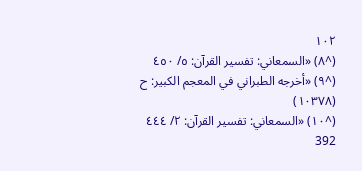١٠٢
(^٨) «السمعاني: تفسير القرآن: ٥/ ٤٥٠
(^٩) «أخرجه الطبراني في المعجم الكبير: ح (١٠٣٧٨)
(^١٠) «السمعاني: تفسير القرآن: ٢/ ٤٤٤
392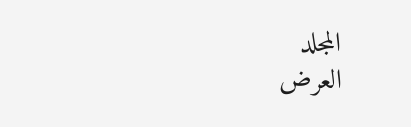المجلد
العرض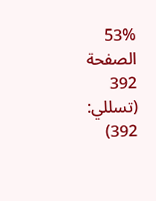53%
الصفحة
392
(تسللي: 392)